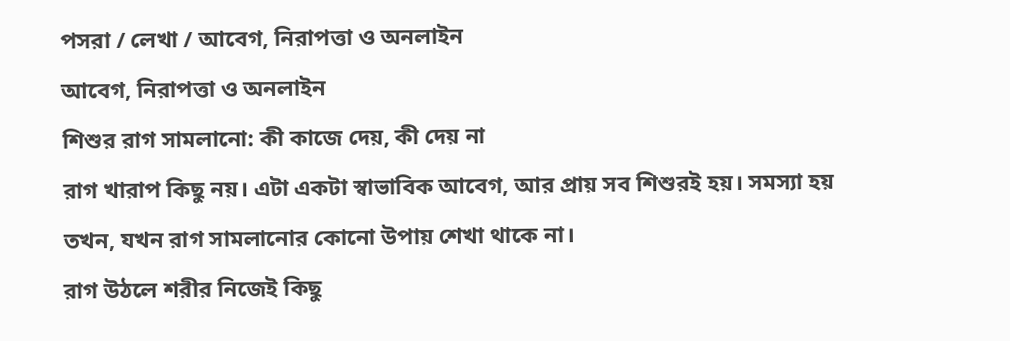পসরা / লেখা / আবেগ, নিরাপত্তা ও অনলাইন
আবেগ, নিরাপত্তা ও অনলাইন
শিশুর রাগ সামলানো: কী কাজে দেয়, কী দেয় না
রাগ খারাপ কিছু নয়। এটা একটা স্বাভাবিক আবেগ, আর প্রায় সব শিশুরই হয়। সমস্যা হয় তখন, যখন রাগ সামলানোর কোনো উপায় শেখা থাকে না।
রাগ উঠলে শরীর নিজেই কিছু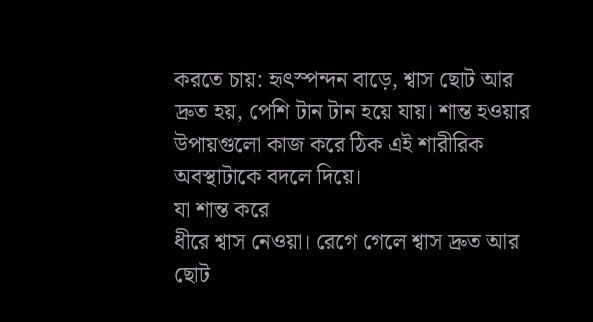করতে চায়: হৃৎস্পন্দন বাড়ে, শ্বাস ছোট আর দ্রুত হয়, পেশি টান টান হয়ে যায়। শান্ত হওয়ার উপায়গুলো কাজ করে ঠিক এই শারীরিক অবস্থাটাকে বদলে দিয়ে।
যা শান্ত করে
ধীরে শ্বাস নেওয়া। রেগে গেলে শ্বাস দ্রুত আর ছোট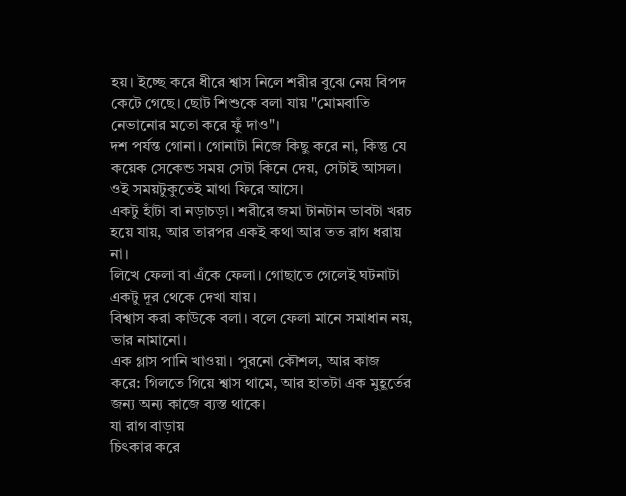হয়। ইচ্ছে করে ধীরে শ্বাস নিলে শরীর বুঝে নেয় বিপদ কেটে গেছে। ছোট শিশুকে বলা যায় "মোমবাতি নেভানোর মতো করে ফুঁ দাও"।
দশ পর্যন্ত গোনা। গোনাটা নিজে কিছু করে না, কিন্তু যে কয়েক সেকেন্ড সময় সেটা কিনে দেয়, সেটাই আসল। ওই সময়টুকুতেই মাথা ফিরে আসে।
একটু হাঁটা বা নড়াচড়া। শরীরে জমা টানটান ভাবটা খরচ হয়ে যায়, আর তারপর একই কথা আর তত রাগ ধরায় না।
লিখে ফেলা বা এঁকে ফেলা। গোছাতে গেলেই ঘটনাটা একটু দূর থেকে দেখা যায়।
বিশ্বাস করা কাউকে বলা। বলে ফেলা মানে সমাধান নয়, ভার নামানো।
এক গ্লাস পানি খাওয়া। পুরনো কৌশল, আর কাজ করে: গিলতে গিয়ে শ্বাস থামে, আর হাতটা এক মুহূর্তের জন্য অন্য কাজে ব্যস্ত থাকে।
যা রাগ বাড়ায়
চিৎকার করে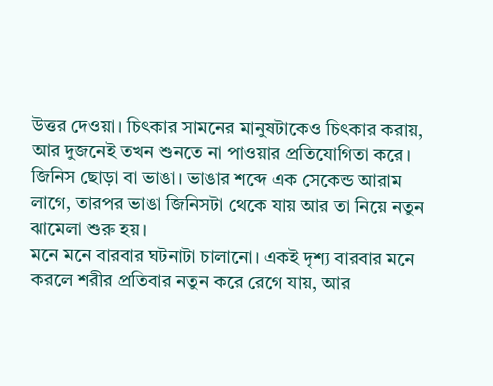উত্তর দেওয়া। চিৎকার সামনের মানুষটাকেও চিৎকার করায়, আর দুজনেই তখন শুনতে না পাওয়ার প্রতিযোগিতা করে।
জিনিস ছোড়া বা ভাঙা। ভাঙার শব্দে এক সেকেন্ড আরাম লাগে, তারপর ভাঙা জিনিসটা থেকে যায় আর তা নিয়ে নতুন ঝামেলা শুরু হয়।
মনে মনে বারবার ঘটনাটা চালানো। একই দৃশ্য বারবার মনে করলে শরীর প্রতিবার নতুন করে রেগে যায়, আর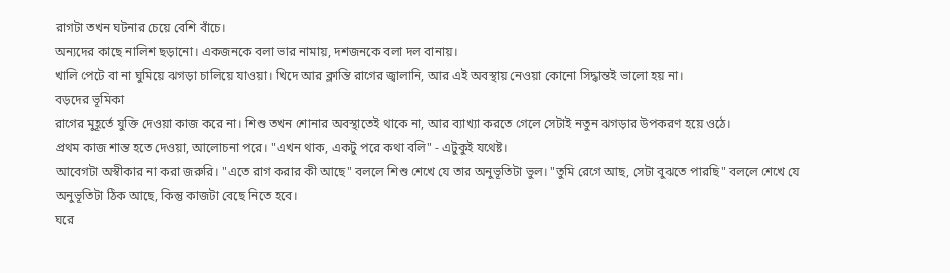রাগটা তখন ঘটনার চেয়ে বেশি বাঁচে।
অন্যদের কাছে নালিশ ছড়ানো। একজনকে বলা ভার নামায়, দশজনকে বলা দল বানায়।
খালি পেটে বা না ঘুমিয়ে ঝগড়া চালিয়ে যাওয়া। খিদে আর ক্লান্তি রাগের জ্বালানি, আর এই অবস্থায় নেওয়া কোনো সিদ্ধান্তই ভালো হয় না।
বড়দের ভূমিকা
রাগের মুহূর্তে যুক্তি দেওয়া কাজ করে না। শিশু তখন শোনার অবস্থাতেই থাকে না, আর ব্যাখ্যা করতে গেলে সেটাই নতুন ঝগড়ার উপকরণ হয়ে ওঠে।
প্রথম কাজ শান্ত হতে দেওয়া, আলোচনা পরে। "এখন থাক, একটু পরে কথা বলি" - এটুকুই যথেষ্ট।
আবেগটা অস্বীকার না করা জরুরি। "এতে রাগ করার কী আছে" বললে শিশু শেখে যে তার অনুভূতিটা ভুল। "তুমি রেগে আছ, সেটা বুঝতে পারছি" বললে শেখে যে অনুভূতিটা ঠিক আছে, কিন্তু কাজটা বেছে নিতে হবে।
ঘরে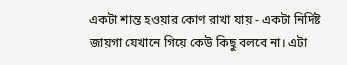একটা শান্ত হওয়ার কোণ রাখা যায় - একটা নির্দিষ্ট জায়গা যেখানে গিয়ে কেউ কিছু বলবে না। এটা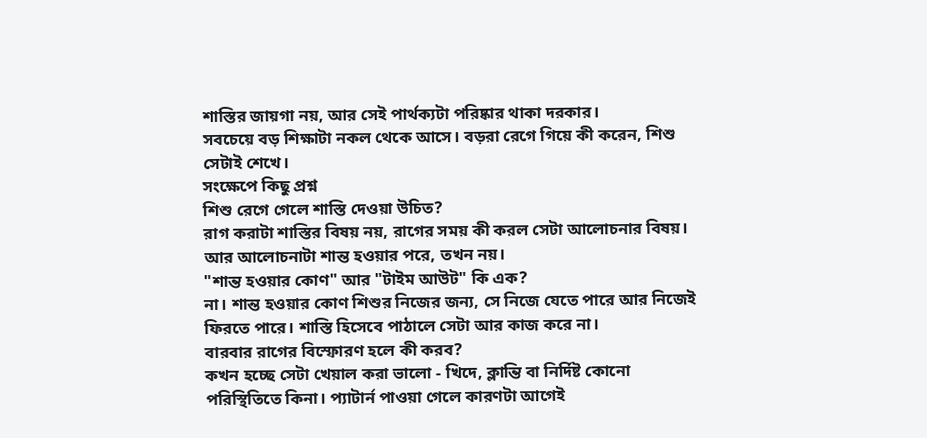শাস্তির জায়গা নয়, আর সেই পার্থক্যটা পরিষ্কার থাকা দরকার।
সবচেয়ে বড় শিক্ষাটা নকল থেকে আসে। বড়রা রেগে গিয়ে কী করেন, শিশু সেটাই শেখে।
সংক্ষেপে কিছু প্রশ্ন
শিশু রেগে গেলে শাস্তি দেওয়া উচিত?
রাগ করাটা শাস্তির বিষয় নয়, রাগের সময় কী করল সেটা আলোচনার বিষয়। আর আলোচনাটা শান্ত হওয়ার পরে, তখন নয়।
"শান্ত হওয়ার কোণ" আর "টাইম আউট" কি এক?
না। শান্ত হওয়ার কোণ শিশুর নিজের জন্য, সে নিজে যেতে পারে আর নিজেই ফিরতে পারে। শাস্তি হিসেবে পাঠালে সেটা আর কাজ করে না।
বারবার রাগের বিস্ফোরণ হলে কী করব?
কখন হচ্ছে সেটা খেয়াল করা ভালো - খিদে, ক্লান্তি বা নির্দিষ্ট কোনো পরিস্থিতিতে কিনা। প্যাটার্ন পাওয়া গেলে কারণটা আগেই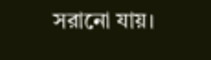সরানো যায়।